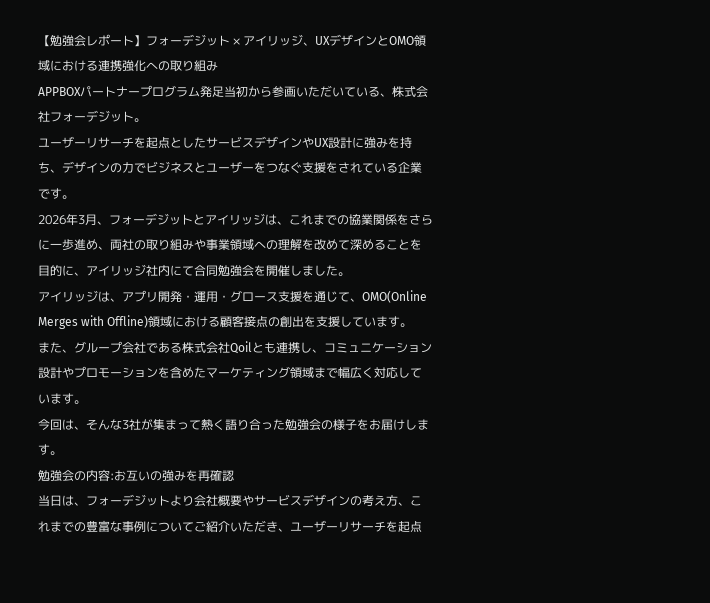【勉強会レポート】フォーデジット × アイリッジ、UXデザインとOMO領域における連携強化への取り組み
APPBOXパートナープログラム発足当初から参画いただいている、株式会社フォーデジット。
ユーザーリサーチを起点としたサービスデザインやUX設計に強みを持ち、デザインの力でビジネスとユーザーをつなぐ支援をされている企業です。
2026年3月、フォーデジットとアイリッジは、これまでの協業関係をさらに一歩進め、両社の取り組みや事業領域への理解を改めて深めることを目的に、アイリッジ社内にて合同勉強会を開催しました。
アイリッジは、アプリ開発・運用・グロース支援を通じて、OMO(Online Merges with Offline)領域における顧客接点の創出を支援しています。
また、グループ会社である株式会社Qoilとも連携し、コミュニケーション設計やプロモーションを含めたマーケティング領域まで幅広く対応しています。
今回は、そんな3社が集まって熱く語り合った勉強会の様子をお届けします。
勉強会の内容:お互いの強みを再確認
当日は、フォーデジットより会社概要やサービスデザインの考え方、これまでの豊富な事例についてご紹介いただき、ユーザーリサーチを起点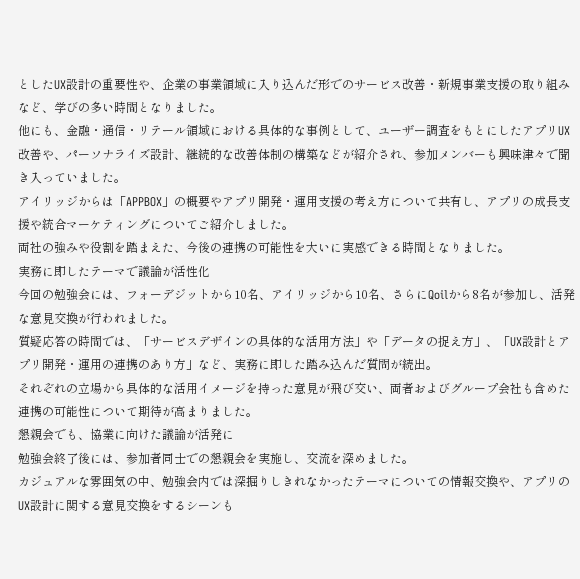としたUX設計の重要性や、企業の事業領域に入り込んだ形でのサービス改善・新規事業支援の取り組みなど、学びの多い時間となりました。
他にも、金融・通信・リテール領域における具体的な事例として、ユーザー調査をもとにしたアプリUX改善や、パーソナライズ設計、継続的な改善体制の構築などが紹介され、参加メンバーも興味津々で聞き入っていました。
アイリッジからは「APPBOX」の概要やアプリ開発・運用支援の考え方について共有し、アプリの成長支援や統合マーケティングについてご紹介しました。
両社の強みや役割を踏まえた、今後の連携の可能性を大いに実感できる時間となりました。
実務に即したテーマで議論が活性化
今回の勉強会には、フォーデジットから10名、アイリッジから10名、さらにQoilから8名が参加し、活発な意見交換が行われました。
質疑応答の時間では、「サービスデザインの具体的な活用方法」や「データの捉え方」、「UX設計とアプリ開発・運用の連携のあり方」など、実務に即した踏み込んだ質問が続出。
それぞれの立場から具体的な活用イメージを持った意見が飛び交い、両者およびグループ会社も含めた連携の可能性について期待が高まりました。
懇親会でも、協業に向けた議論が活発に
勉強会終了後には、参加者同士での懇親会を実施し、交流を深めました。
カジュアルな雰囲気の中、勉強会内では深掘りしきれなかったテーマについての情報交換や、アプリのUX設計に関する意見交換をするシーンも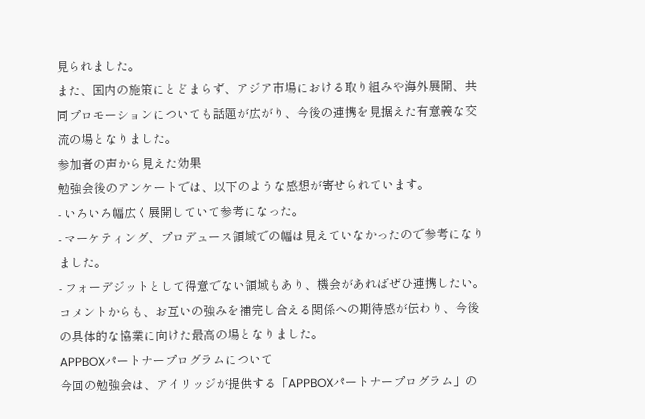見られました。
また、国内の施策にとどまらず、アジア市場における取り組みや海外展開、共同プロモーションについても話題が広がり、今後の連携を見据えた有意義な交流の場となりました。
参加者の声から見えた効果
勉強会後のアンケートでは、以下のような感想が寄せられています。
- いろいろ幅広く展開していて参考になった。
- マーケティング、プロデュース領域での幅は見えていなかったので参考になりました。
- フォーデジットとして得意でない領域もあり、機会があればぜひ連携したい。
コメントからも、お互いの強みを補完し合える関係への期待感が伝わり、今後の具体的な協業に向けた最高の場となりました。
APPBOXパートナープログラムについて
今回の勉強会は、アイリッジが提供する「APPBOXパートナープログラム」の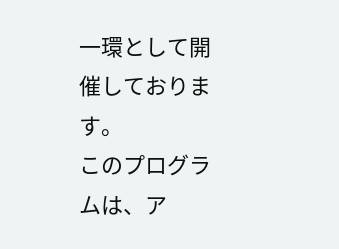一環として開催しております。
このプログラムは、ア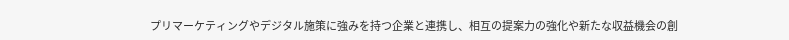プリマーケティングやデジタル施策に強みを持つ企業と連携し、相互の提案力の強化や新たな収益機会の創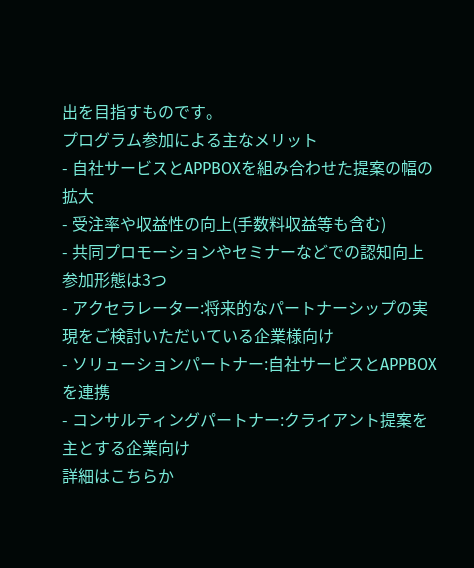出を目指すものです。
プログラム参加による主なメリット
- 自社サービスとAPPBOXを組み合わせた提案の幅の拡大
- 受注率や収益性の向上(手数料収益等も含む)
- 共同プロモーションやセミナーなどでの認知向上
参加形態は3つ
- アクセラレーター:将来的なパートナーシップの実現をご検討いただいている企業様向け
- ソリューションパートナー:自社サービスとAPPBOXを連携
- コンサルティングパートナー:クライアント提案を主とする企業向け
詳細はこちらか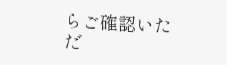らご確認いただ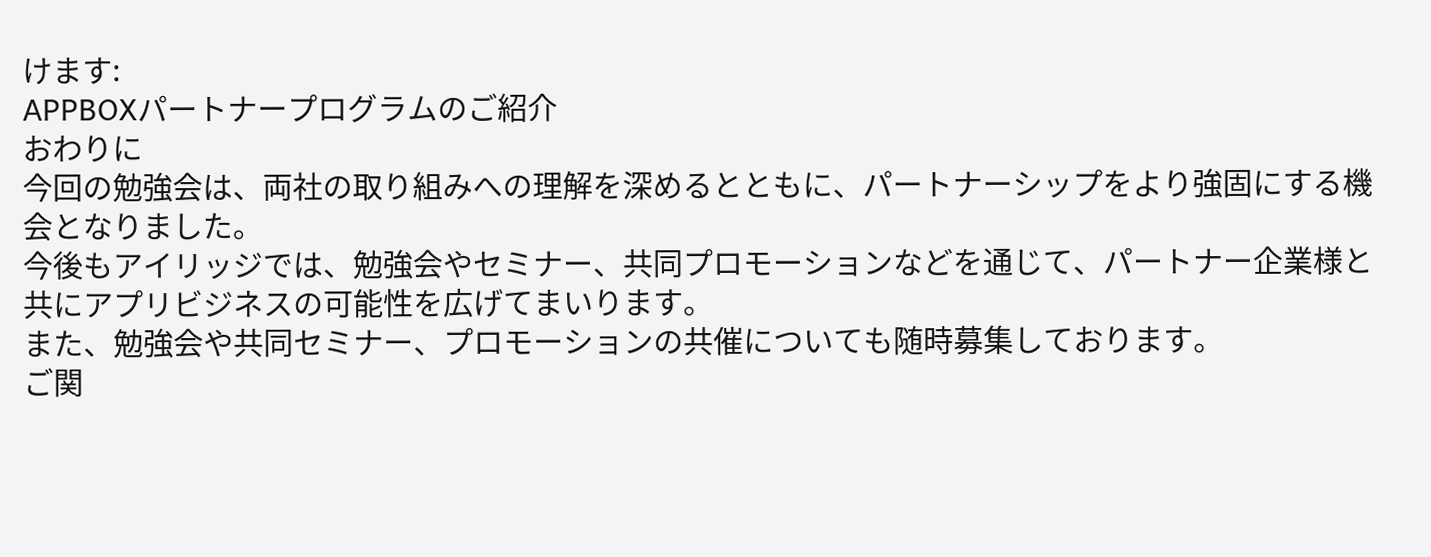けます:
APPBOXパートナープログラムのご紹介
おわりに
今回の勉強会は、両社の取り組みへの理解を深めるとともに、パートナーシップをより強固にする機会となりました。
今後もアイリッジでは、勉強会やセミナー、共同プロモーションなどを通じて、パートナー企業様と共にアプリビジネスの可能性を広げてまいります。
また、勉強会や共同セミナー、プロモーションの共催についても随時募集しております。
ご関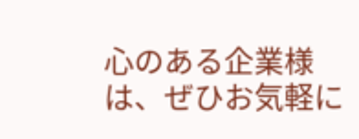心のある企業様は、ぜひお気軽に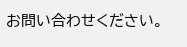お問い合わせください。